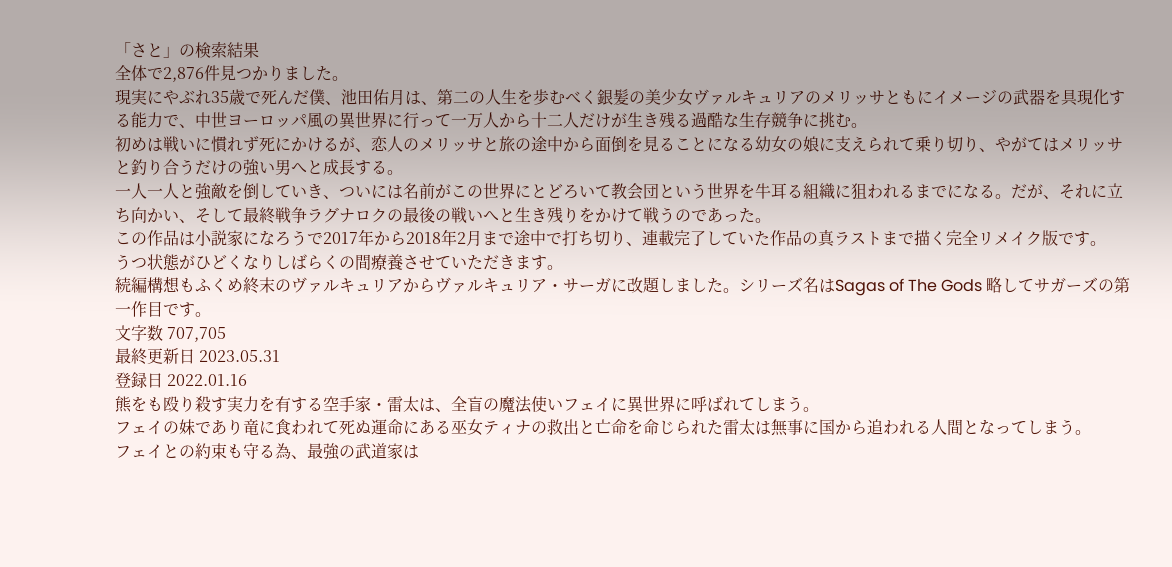「さと」の検索結果
全体で2,876件見つかりました。
現実にやぶれ35歳で死んだ僕、池田佑月は、第二の人生を歩むべく銀髪の美少女ヴァルキュリアのメリッサともにイメージの武器を具現化する能力で、中世ヨーロッパ風の異世界に行って一万人から十二人だけが生き残る過酷な生存競争に挑む。
初めは戦いに慣れず死にかけるが、恋人のメリッサと旅の途中から面倒を見ることになる幼女の娘に支えられて乗り切り、やがてはメリッサと釣り合うだけの強い男へと成長する。
一人一人と強敵を倒していき、ついには名前がこの世界にとどろいて教会団という世界を牛耳る組織に狙われるまでになる。だが、それに立ち向かい、そして最終戦争ラグナロクの最後の戦いへと生き残りをかけて戦うのであった。
この作品は小説家になろうで2017年から2018年2月まで途中で打ち切り、連載完了していた作品の真ラストまで描く完全リメイク版です。
うつ状態がひどくなりしばらくの間療養させていただきます。
続編構想もふくめ終末のヴァルキュリアからヴァルキュリア・サーガに改題しました。シリーズ名はSagas of The Gods 略してサガーズの第一作目です。
文字数 707,705
最終更新日 2023.05.31
登録日 2022.01.16
熊をも殴り殺す実力を有する空手家・雷太は、全盲の魔法使いフェイに異世界に呼ばれてしまう。
フェイの妹であり竜に食われて死ぬ運命にある巫女ティナの救出と亡命を命じられた雷太は無事に国から追われる人間となってしまう。
フェイとの約束も守る為、最強の武道家は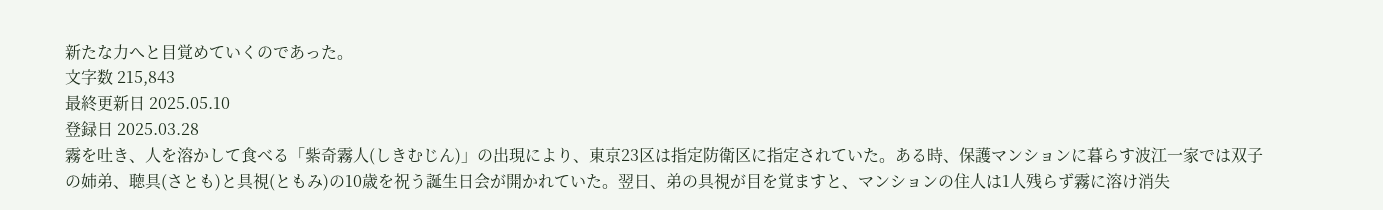新たな力へと目覚めていくのであった。
文字数 215,843
最終更新日 2025.05.10
登録日 2025.03.28
霧を吐き、人を溶かして食べる「紫奇霧人(しきむじん)」の出現により、東京23区は指定防衛区に指定されていた。ある時、保護マンションに暮らす波江一家では双子の姉弟、聴具(さとも)と具視(ともみ)の10歳を祝う誕生日会が開かれていた。翌日、弟の具視が目を覚ますと、マンションの住人は1人残らず霧に溶け消失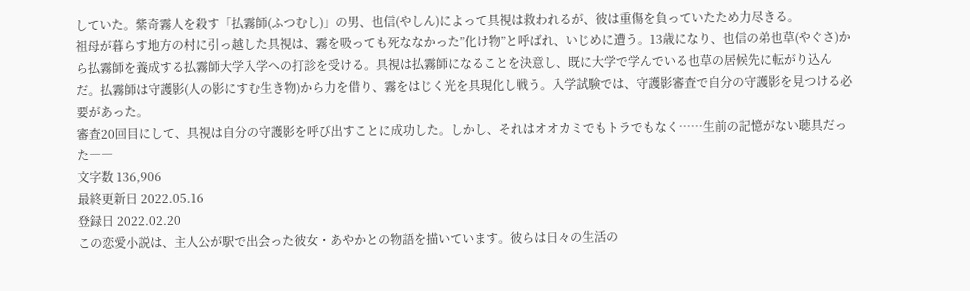していた。紫奇霧人を殺す「払霧師(ふつむし)」の男、也信(やしん)によって具視は救われるが、彼は重傷を負っていたため力尽きる。
祖母が暮らす地方の村に引っ越した具視は、霧を吸っても死ななかった”化け物”と呼ばれ、いじめに遭う。13歳になり、也信の弟也草(やぐさ)から払霧師を養成する払霧師大学入学への打診を受ける。具視は払霧師になることを決意し、既に大学で学んでいる也草の居候先に転がり込んだ。払霧師は守護影(人の影にすむ生き物)から力を借り、霧をはじく光を具現化し戦う。入学試験では、守護影審査で自分の守護影を見つける必要があった。
審査20回目にして、具視は自分の守護影を呼び出すことに成功した。しかし、それはオオカミでもトラでもなく……生前の記憶がない聴具だった――
文字数 136,906
最終更新日 2022.05.16
登録日 2022.02.20
この恋愛小説は、主人公が駅で出会った彼女・あやかとの物語を描いています。彼らは日々の生活の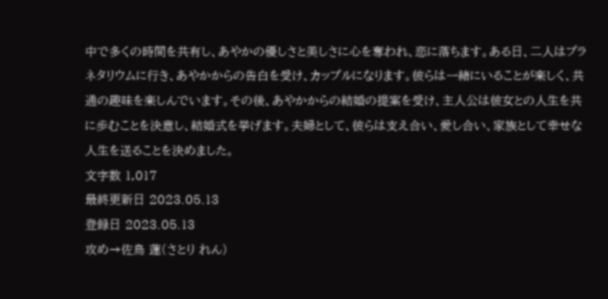中で多くの時間を共有し、あやかの優しさと美しさに心を奪われ、恋に落ちます。ある日、二人はプラネタリウムに行き、あやかからの告白を受け、カップルになります。彼らは一緒にいることが楽しく、共通の趣味を楽しんでいます。その後、あやかからの結婚の提案を受け、主人公は彼女との人生を共に歩むことを決意し、結婚式を挙げます。夫婦として、彼らは支え合い、愛し合い、家族として幸せな人生を送ることを決めました。
文字数 1,017
最終更新日 2023.05.13
登録日 2023.05.13
攻め→佐鳥 蓮(さとり れん)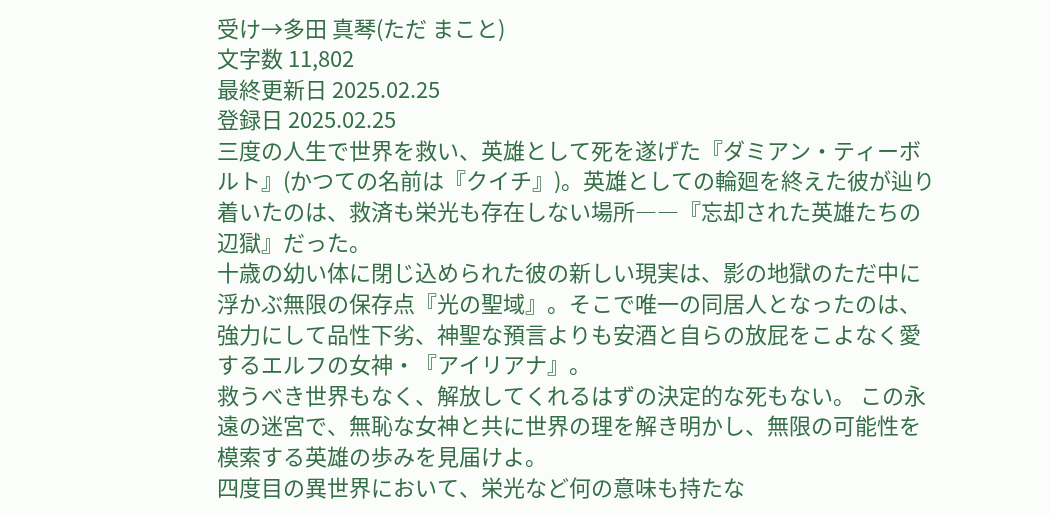受け→多田 真琴(ただ まこと)
文字数 11,802
最終更新日 2025.02.25
登録日 2025.02.25
三度の人生で世界を救い、英雄として死を遂げた『ダミアン・ティーボルト』(かつての名前は『クイチ』)。英雄としての輪廻を終えた彼が辿り着いたのは、救済も栄光も存在しない場所――『忘却された英雄たちの辺獄』だった。
十歳の幼い体に閉じ込められた彼の新しい現実は、影の地獄のただ中に浮かぶ無限の保存点『光の聖域』。そこで唯一の同居人となったのは、強力にして品性下劣、神聖な預言よりも安酒と自らの放屁をこよなく愛するエルフの女神・『アイリアナ』。
救うべき世界もなく、解放してくれるはずの決定的な死もない。 この永遠の迷宮で、無恥な女神と共に世界の理を解き明かし、無限の可能性を模索する英雄の歩みを見届けよ。
四度目の異世界において、栄光など何の意味も持たな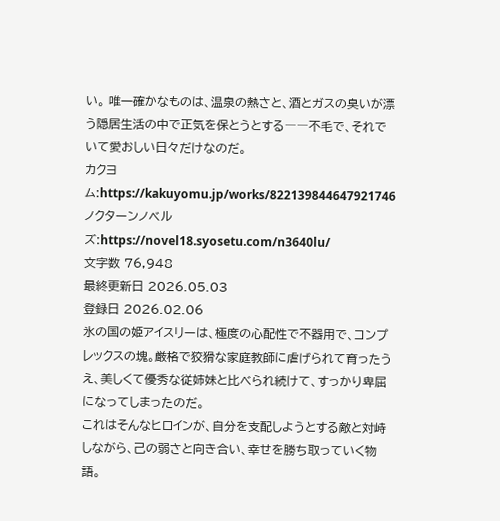い。 唯一確かなものは、温泉の熱さと、酒とガスの臭いが漂う隠居生活の中で正気を保とうとする――不毛で、それでいて愛おしい日々だけなのだ。
カクヨム:https://kakuyomu.jp/works/822139844647921746
ノクターンノベルズ:https://novel18.syosetu.com/n3640lu/
文字数 76,948
最終更新日 2026.05.03
登録日 2026.02.06
氷の国の姫アイスリーは、極度の心配性で不器用で、コンプレックスの塊。厳格で狡猾な家庭教師に虐げられて育ったうえ、美しくて優秀な従姉妹と比べられ続けて、すっかり卑屈になってしまったのだ。
これはそんなヒロインが、自分を支配しようとする敵と対峙しながら、己の弱さと向き合い、幸せを勝ち取っていく物語。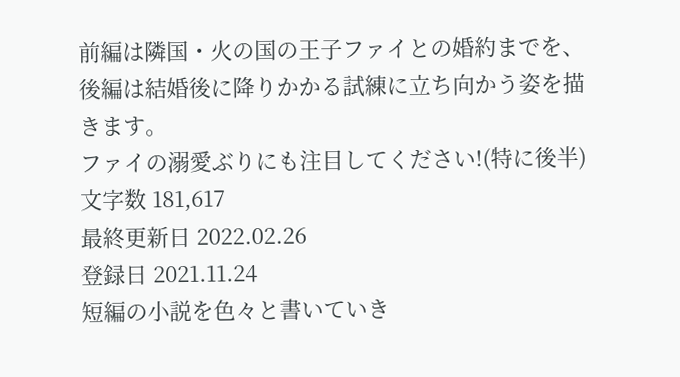前編は隣国・火の国の王子ファイとの婚約までを、後編は結婚後に降りかかる試練に立ち向かう姿を描きます。
ファイの溺愛ぶりにも注目してください!(特に後半)
文字数 181,617
最終更新日 2022.02.26
登録日 2021.11.24
短編の小説を色々と書いていき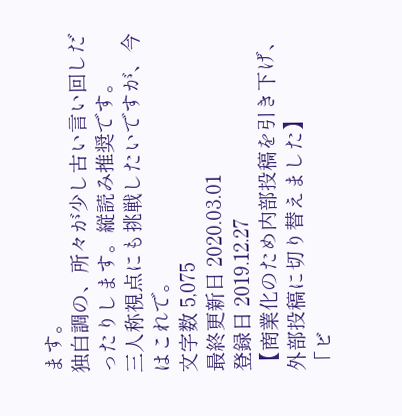ます。
独白調の、所々が少し古い言い回しだったりします。縦読み推奨です。
三人称視点にも挑戦したいですが、今はこれで。
文字数 5,075
最終更新日 2020.03.01
登録日 2019.12.27
【商業化のため内部投稿を引き下げ、外部投稿に切り替えました】
「ビ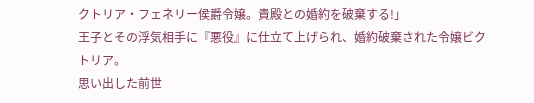クトリア・フェネリー侯爵令嬢。貴殿との婚約を破棄する!」
王子とその浮気相手に『悪役』に仕立て上げられ、婚約破棄された令嬢ビクトリア。
思い出した前世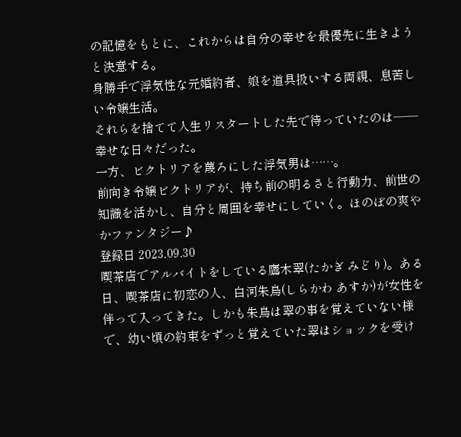の記憶をもとに、これからは自分の幸せを最優先に生きようと決意する。
身勝手で浮気性な元婚約者、娘を道具扱いする両親、息苦しい令嬢生活。
それらを捨てて人生リスタートした先で待っていたのは――幸せな日々だった。
一方、ビクトリアを蔑ろにした浮気男は……。
前向き令嬢ビクトリアが、持ち前の明るさと行動力、前世の知識を活かし、自分と周囲を幸せにしていく。ほのぼの爽やかファンタジー♪
登録日 2023.09.30
喫茶店でアルバイトをしている鷹木翠(たかぎ みどり)。ある日、喫茶店に初恋の人、白河朱鳥(しらかわ あすか)が女性を伴って入ってきた。しかも朱鳥は翠の事を覚えていない様で、幼い頃の約束をずっと覚えていた翠はショックを受け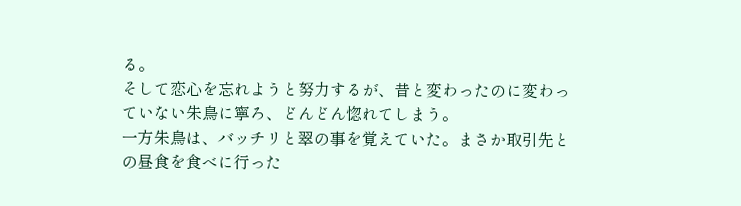る。
そして恋心を忘れようと努力するが、昔と変わったのに変わっていない朱鳥に寧ろ、どんどん惚れてしまう。
一方朱鳥は、バッチリと翠の事を覚えていた。まさか取引先との昼食を食べに行った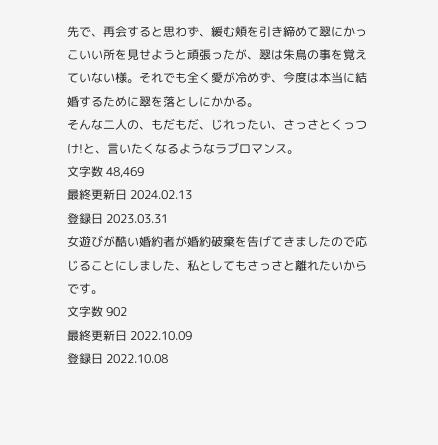先で、再会すると思わず、緩む頬を引き締めて翠にかっこいい所を見せようと頑張ったが、翠は朱鳥の事を覚えていない様。それでも全く愛が冷めず、今度は本当に結婚するために翠を落としにかかる。
そんな二人の、もだもだ、じれったい、さっさとくっつけ!と、言いたくなるようなラブロマンス。
文字数 48,469
最終更新日 2024.02.13
登録日 2023.03.31
女遊びが酷い婚約者が婚約破棄を告げてきましたので応じることにしました、私としてもさっさと離れたいからです。
文字数 902
最終更新日 2022.10.09
登録日 2022.10.08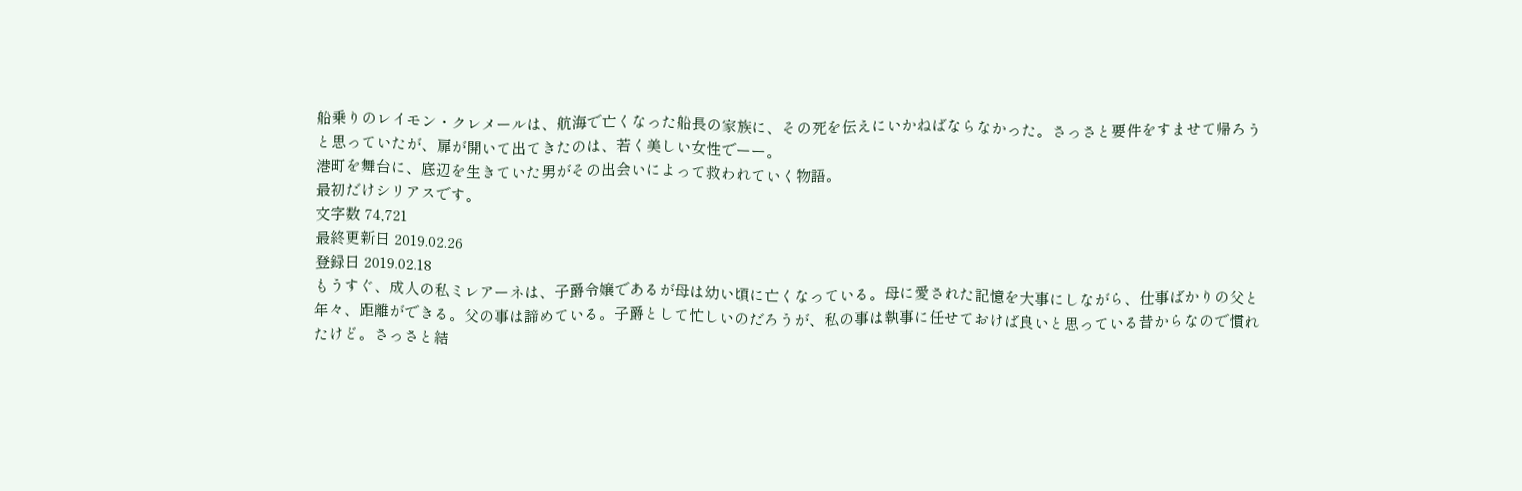船乗りのレイモン・クレメールは、航海で亡くなった船長の家族に、その死を伝えにいかねばならなかった。さっさと要件をすませて帰ろうと思っていたが、扉が開いて出てきたのは、若く美しい女性でーー。
港町を舞台に、底辺を生きていた男がその出会いによって救われていく物語。
最初だけシリアスです。
文字数 74,721
最終更新日 2019.02.26
登録日 2019.02.18
もうすぐ、成人の私ミレアーネは、子爵令嬢であるが母は幼い頃に亡くなっている。母に愛された記憶を大事にしながら、仕事ばかりの父と年々、距離ができる。父の事は諦めている。子爵として忙しいのだろうが、私の事は執事に任せておけば良いと思っている昔からなので慣れたけど。さっさと結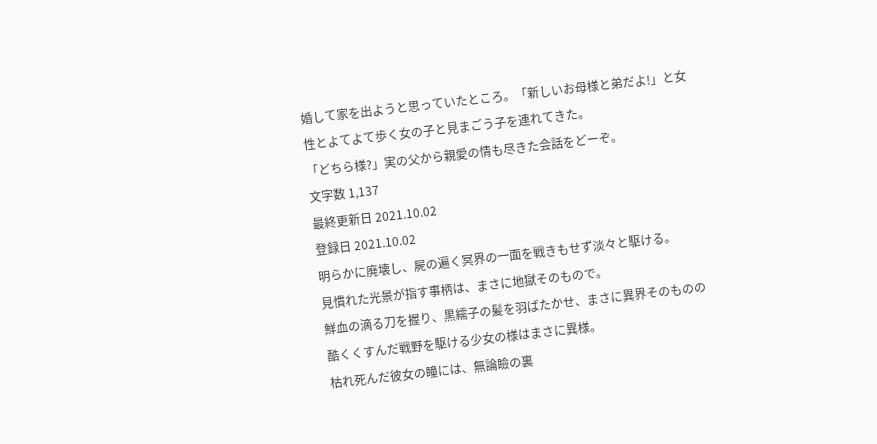婚して家を出ようと思っていたところ。「新しいお母様と弟だよ!」と女性とよてよて歩く女の子と見まごう子を連れてきた。
「どちら様?」実の父から親愛の情も尽きた会話をどーぞ。
文字数 1,137
最終更新日 2021.10.02
登録日 2021.10.02
明らかに廃壊し、屍の遍く冥界の一面を戦きもせず淡々と駆ける。
見慣れた光景が指す事柄は、まさに地獄そのもので。
鮮血の滴る刀を握り、黒繻子の髪を羽ばたかせ、まさに異界そのものの酷くくすんだ戦野を駆ける少女の様はまさに異様。
枯れ死んだ彼女の瞳には、無論瞼の裏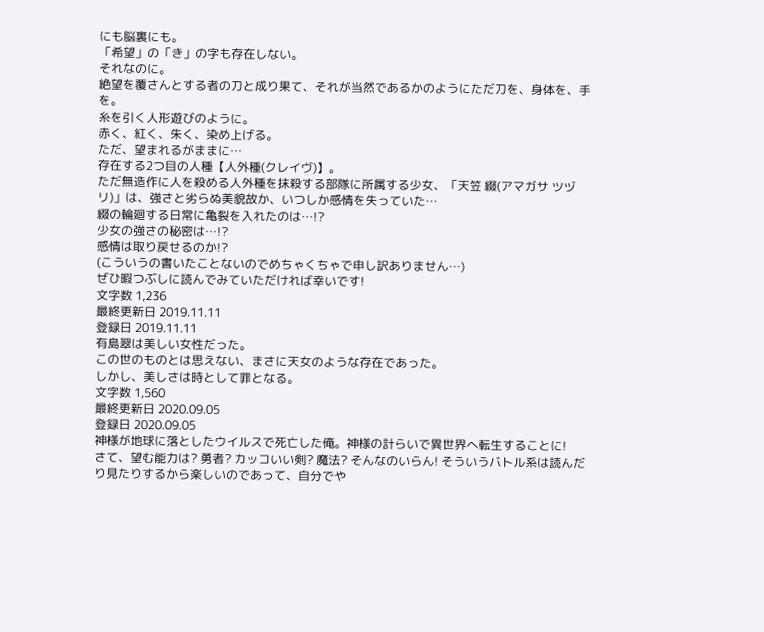にも脳裏にも。
「希望」の「き」の字も存在しない。
それなのに。
絶望を覆さんとする者の刀と成り果て、それが当然であるかのようにただ刀を、身体を、手を。
糸を引く人形遊びのように。
赤く、紅く、朱く、染め上げる。
ただ、望まれるがままに…
存在する2つ目の人種【人外種(クレイヴ)】。
ただ無造作に人を殺める人外種を抹殺する部隊に所属する少女、「天笠 綴(アマガサ ツヅリ)」は、強さと劣らぬ美貌故か、いつしか感情を失っていた…
綴の輪廻する日常に亀裂を入れたのは…!?
少女の強さの秘密は…!?
感情は取り戻せるのか!?
(こういうの書いたことないのでめちゃくちゃで申し訳ありません…)
ぜひ暇つぶしに読んでみていただければ幸いです!
文字数 1,236
最終更新日 2019.11.11
登録日 2019.11.11
有島翠は美しい女性だった。
この世のものとは思えない、まさに天女のような存在であった。
しかし、美しさは時として罪となる。
文字数 1,560
最終更新日 2020.09.05
登録日 2020.09.05
神様が地球に落としたウイルスで死亡した俺。神様の計らいで異世界へ転生することに!
さて、望む能力は? 勇者? カッコいい剣? 魔法? そんなのいらん! そういうバトル系は読んだり見たりするから楽しいのであって、自分でや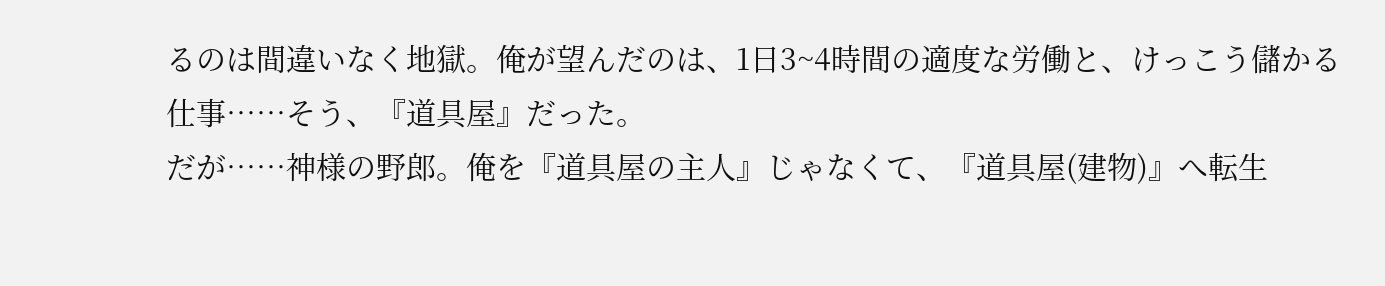るのは間違いなく地獄。俺が望んだのは、1日3~4時間の適度な労働と、けっこう儲かる仕事……そう、『道具屋』だった。
だが……神様の野郎。俺を『道具屋の主人』じゃなくて、『道具屋(建物)』へ転生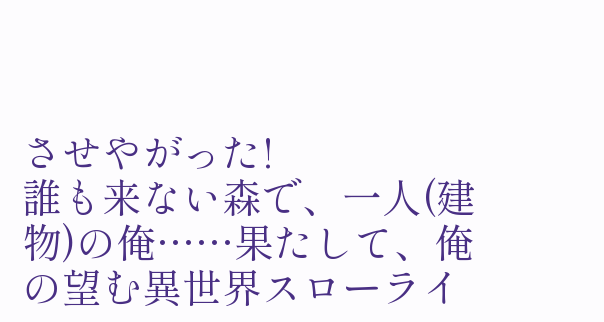させやがった!
誰も来ない森で、一人(建物)の俺……果たして、俺の望む異世界スローライ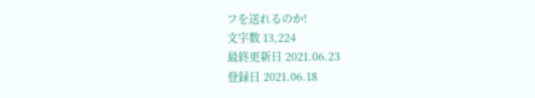フを送れるのか!
文字数 13,224
最終更新日 2021.06.23
登録日 2021.06.18